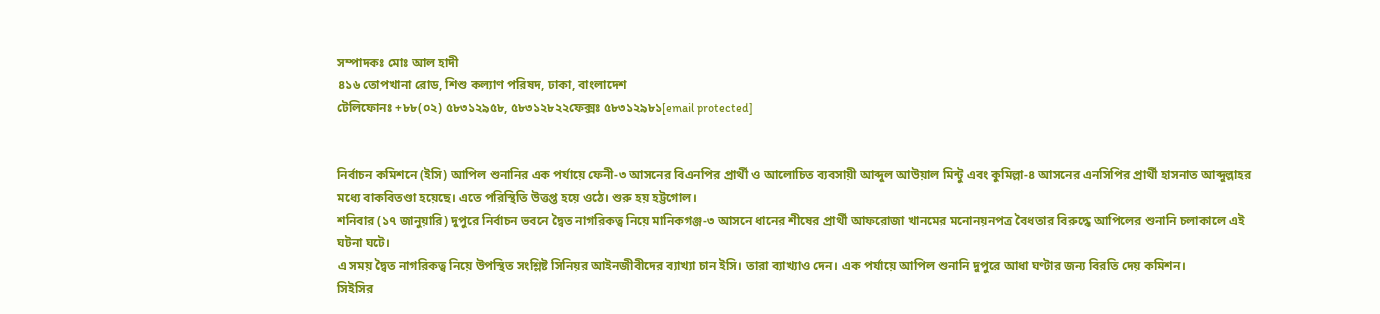সম্পাদকঃ মোঃ আল হাদী
৪১৬ তোপখানা রোড, শিশু কল্যাণ পরিষদ, ঢাকা, বাংলাদেশ
টেলিফোনঃ +৮৮(০২) ৫৮৩১২৯৫৮, ৫৮৩১২৮২২ফেক্সঃ ৫৮৩১২৯৮১[email protected]


নির্বাচন কমিশনে (ইসি) আপিল শুনানির এক পর্যায়ে ফেনী-৩ আসনের বিএনপির প্রার্থী ও আলোচিত ব্যবসায়ী আব্দুল আউয়াল মিন্টু এবং কুমিল্লা-৪ আসনের এনসিপির প্রার্থী হাসনাত আব্দুল্লাহর মধ্যে বাকবিতণ্ডা হয়েছে। এতে পরিস্থিতি উত্তপ্ত হয়ে ওঠে। শুরু হয় হট্টগোল।
শনিবার (১৭ জানুয়ারি) দুপুরে নির্বাচন ভবনে দ্বৈত নাগরিকত্ব নিয়ে মানিকগঞ্জ-৩ আসনে ধানের শীষের প্রার্থী আফরোজা খানমের মনোনয়নপত্র বৈধতার বিরুদ্ধে আপিলের শুনানি চলাকালে এই ঘটনা ঘটে।
এ সময় দ্বৈত নাগরিকত্ব নিয়ে উপস্থিত সংশ্লিষ্ট সিনিয়র আইনজীবীদের ব্যাখ্যা চান ইসি। তারা ব্যাখ্যাও দেন। এক পর্যায়ে আপিল শুনানি দুপুরে আধা ঘণ্টার জন্য বিরতি দেয় কমিশন।
সিইসির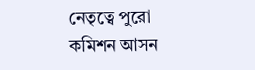নেতৃত্বে পুরো কমিশন আসন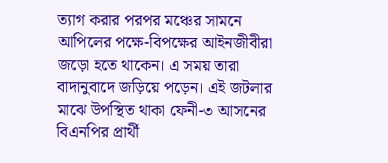ত্যাগ করার পরপর মঞ্চের সামনে আপিলের পক্ষে-বিপক্ষের আইনজীবীরা জড়ো হতে থাকেন। এ সময় তারা বাদানুবাদে জড়িয়ে পড়েন। এই জটলার মাঝে উপস্থিত থাকা ফেনী-৩ আসনের বিএনপির প্রার্থী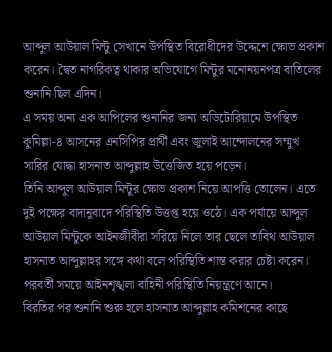আব্দুল আউয়াল মিন্টু সেখানে উপস্থিত বিরোধীদের উদ্দেশে ক্ষোভ প্রকাশ করেন। দ্বৈত নাগরিকত্ব থাকার অভিযোগে মিন্টুর মনোনয়নপত্র বাতিলের শুনানি ছিল এদিন।
এ সময় অন্য এক আপিলের শুনানির জন্য অডিটোরিয়ামে উপস্থিত কুমিল্লা-৪ আসনের এনসিপির প্রার্থী এবং জুলাই আন্দোলনের সম্মুখ সারির যোদ্ধা হাসনাত আব্দুল্লাহ উত্তেজিত হয়ে পড়েন।
তিনি আব্দুল আউয়াল মিন্টুর ক্ষোভ প্রকাশ নিয়ে আপত্তি তোলেন। এতে দুই পক্ষের বাদানুবাদে পরিস্থিতি উত্তপ্ত হয়ে ওঠে। এক পর্যায়ে আব্দুল আউয়াল মিন্টুকে আইনজীবীরা সরিয়ে নিলে তার ছেলে তাবিথ আউয়াল হাসনাত আব্দুল্লাহর সঙ্গে কথা বলে পরিস্থিতি শান্ত করার চেষ্টা করেন। পরবর্তী সময়ে আইনশৃঙ্খলা বাহিনী পরিস্থিতি নিয়ন্ত্রণে আনে।
বিরতির পর শুনানি শুরু হলে হাসনাত আব্দুল্লাহ কমিশনের কাছে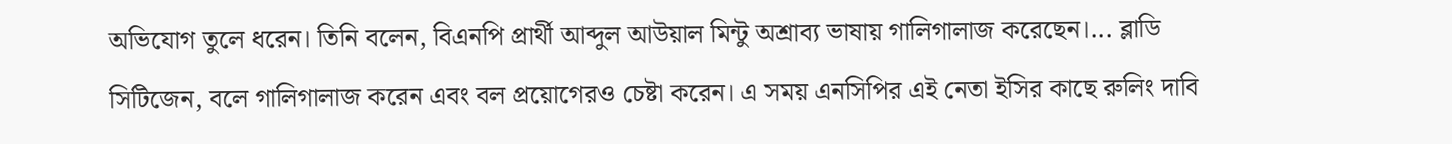অভিযোগ তুলে ধরেন। তিনি বলেন, বিএনপি প্রার্থী আব্দুল আউয়াল মিন্টু অশ্রাব্য ভাষায় গালিগালাজ করেছেন।... ব্লাডি সিটিজেন, বলে গালিগালাজ করেন এবং বল প্রয়োগেরও চেষ্টা করেন। এ সময় এনসিপির এই নেতা ইসির কাছে রুলিং দাবি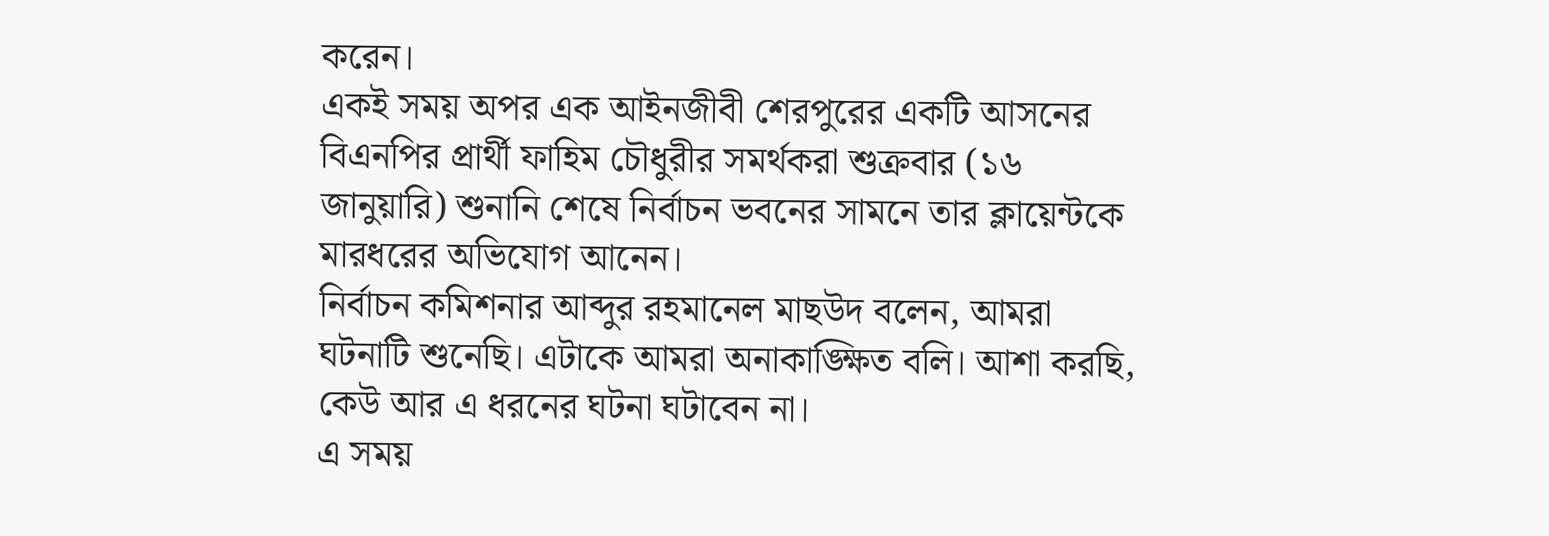করেন।
একই সময় অপর এক আইনজীবী শেরপুরের একটি আসনের বিএনপির প্রার্থী ফাহিম চৌধুরীর সমর্থকরা শুক্রবার (১৬ জানুয়ারি) শুনানি শেষে নির্বাচন ভবনের সামনে তার ক্লায়েন্টকে মারধরের অভিযোগ আনেন।
নির্বাচন কমিশনার আব্দুর রহমানেল মাছউদ বলেন, আমরা ঘটনাটি শুনেছি। এটাকে আমরা অনাকাঙ্ক্ষিত বলি। আশা করছি, কেউ আর এ ধরনের ঘটনা ঘটাবেন না।
এ সময়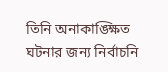তিনি অনাকাঙ্ক্ষিত ঘটনার জন্য নির্বাচনি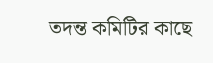তদন্ত কমিটির কাছে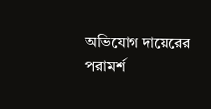অভিযোগ দায়েরের পরামর্শ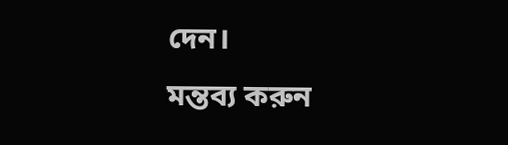দেন।
মন্তব্য করুন